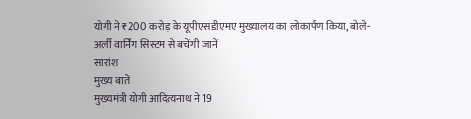योगी ने ₹200 करोड़ के यूपीएसडीएमए मुख्यालय का लोकार्पण किया, बोले- अर्ली वार्निंग सिस्टम से बचेंगी जानें
सारांश
मुख्य बातें
मुख्यमंत्री योगी आदित्यनाथ ने 19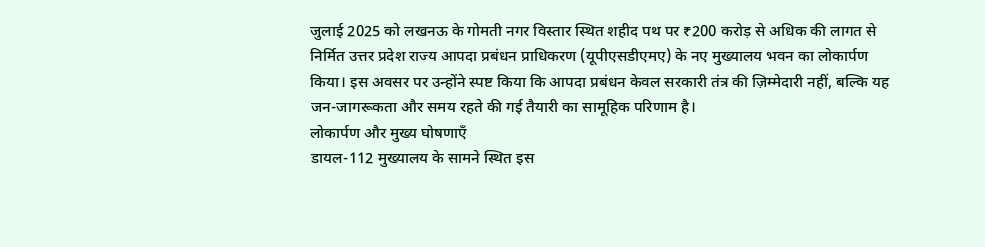जुलाई 2025 को लखनऊ के गोमती नगर विस्तार स्थित शहीद पथ पर ₹200 करोड़ से अधिक की लागत से निर्मित उत्तर प्रदेश राज्य आपदा प्रबंधन प्राधिकरण (यूपीएसडीएमए) के नए मुख्यालय भवन का लोकार्पण किया। इस अवसर पर उन्होंने स्पष्ट किया कि आपदा प्रबंधन केवल सरकारी तंत्र की ज़िम्मेदारी नहीं, बल्कि यह जन-जागरूकता और समय रहते की गई तैयारी का सामूहिक परिणाम है।
लोकार्पण और मुख्य घोषणाएँ
डायल-112 मुख्यालय के सामने स्थित इस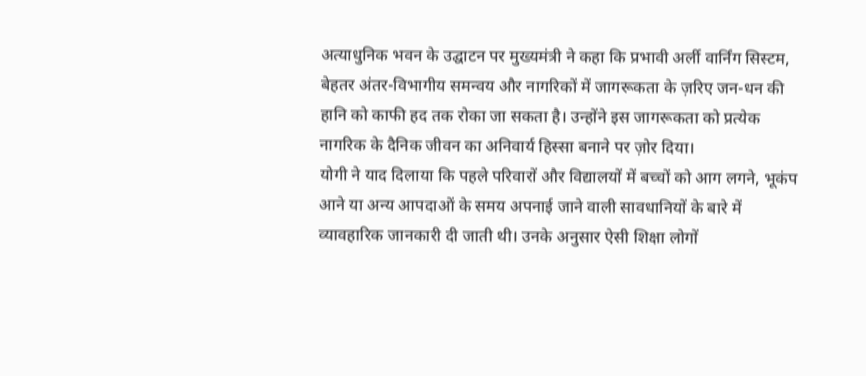अत्याधुनिक भवन के उद्घाटन पर मुख्यमंत्री ने कहा कि प्रभावी अर्ली वार्निंग सिस्टम, बेहतर अंतर-विभागीय समन्वय और नागरिकों में जागरूकता के ज़रिए जन-धन की हानि को काफी हद तक रोका जा सकता है। उन्होंने इस जागरूकता को प्रत्येक नागरिक के दैनिक जीवन का अनिवार्य हिस्सा बनाने पर ज़ोर दिया।
योगी ने याद दिलाया कि पहले परिवारों और विद्यालयों में बच्चों को आग लगने, भूकंप आने या अन्य आपदाओं के समय अपनाई जाने वाली सावधानियों के बारे में व्यावहारिक जानकारी दी जाती थी। उनके अनुसार ऐसी शिक्षा लोगों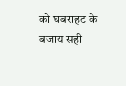को घबराहट के बजाय सही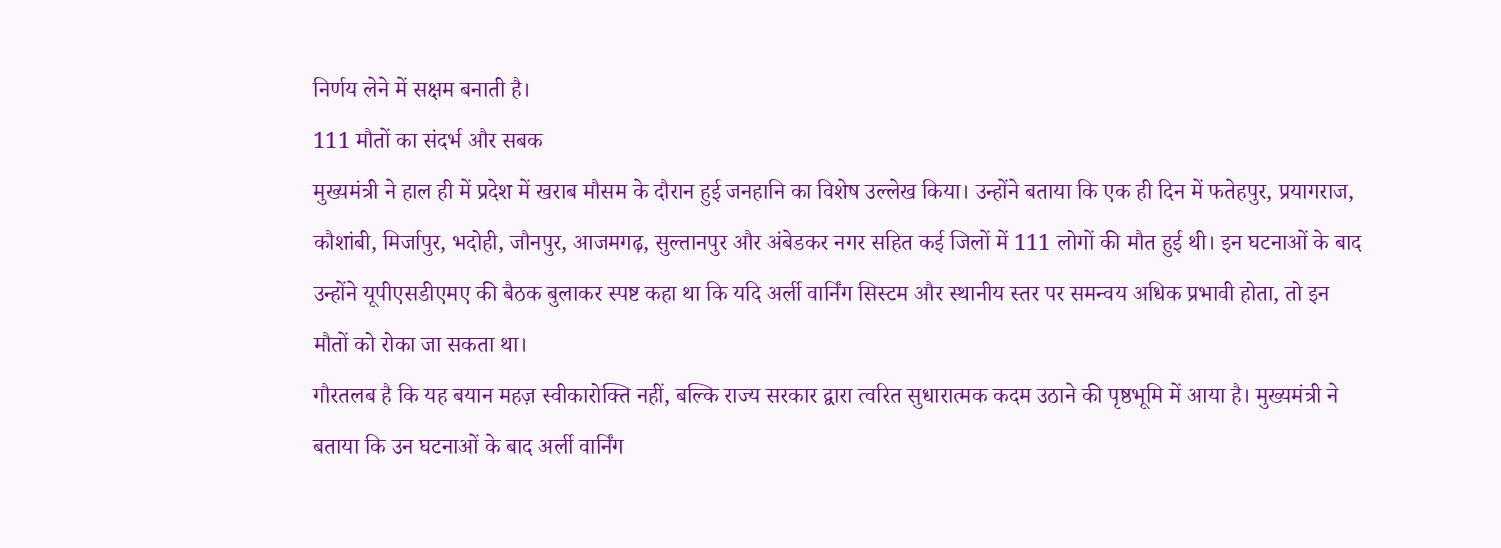निर्णय लेने में सक्षम बनाती है।
111 मौतों का संदर्भ और सबक
मुख्यमंत्री ने हाल ही में प्रदेश में खराब मौसम के दौरान हुई जनहानि का विशेष उल्लेख किया। उन्होंने बताया कि एक ही दिन में फतेहपुर, प्रयागराज, कौशांबी, मिर्जापुर, भदोही, जौनपुर, आजमगढ़, सुल्तानपुर और अंबेडकर नगर सहित कई जिलों में 111 लोगों की मौत हुई थी। इन घटनाओं के बाद उन्होंने यूपीएसडीएमए की बैठक बुलाकर स्पष्ट कहा था कि यदि अर्ली वार्निंग सिस्टम और स्थानीय स्तर पर समन्वय अधिक प्रभावी होता, तो इन मौतों को रोका जा सकता था।
गौरतलब है कि यह बयान महज़ स्वीकारोक्ति नहीं, बल्कि राज्य सरकार द्वारा त्वरित सुधारात्मक कदम उठाने की पृष्ठभूमि में आया है। मुख्यमंत्री ने बताया कि उन घटनाओं के बाद अर्ली वार्निंग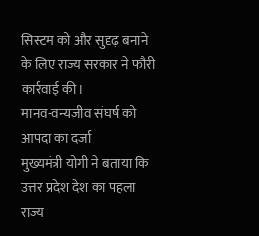सिस्टम को और सुदृढ़ बनाने के लिए राज्य सरकार ने फौरी कार्रवाई की।
मानव-वन्यजीव संघर्ष को आपदा का दर्जा
मुख्यमंत्री योगी ने बताया कि उत्तर प्रदेश देश का पहला राज्य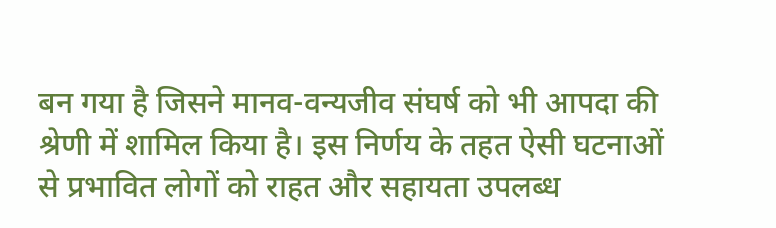बन गया है जिसने मानव-वन्यजीव संघर्ष को भी आपदा की श्रेणी में शामिल किया है। इस निर्णय के तहत ऐसी घटनाओं से प्रभावित लोगों को राहत और सहायता उपलब्ध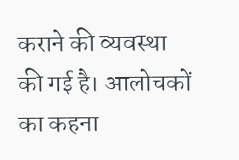कराने की व्यवस्था की गई है। आलोचकों का कहना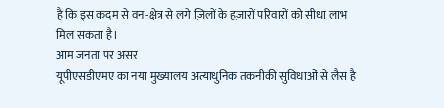है कि इस कदम से वन-क्षेत्र से लगे ज़िलों के हज़ारों परिवारों को सीधा लाभ मिल सकता है।
आम जनता पर असर
यूपीएसडीएमए का नया मुख्यालय अत्याधुनिक तकनीकी सुविधाओं से लैस है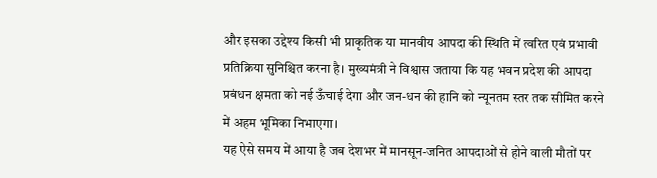और इसका उद्देश्य किसी भी प्राकृतिक या मानवीय आपदा की स्थिति में त्वरित एवं प्रभावी प्रतिक्रिया सुनिश्चित करना है। मुख्यमंत्री ने विश्वास जताया कि यह भवन प्रदेश की आपदा प्रबंधन क्षमता को नई ऊँचाई देगा और जन-धन की हानि को न्यूनतम स्तर तक सीमित करने में अहम भूमिका निभाएगा।
यह ऐसे समय में आया है जब देशभर में मानसून-जनित आपदाओं से होने वाली मौतों पर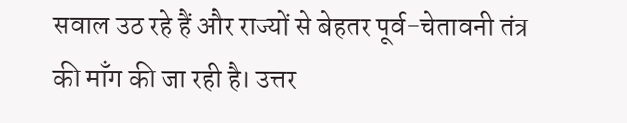सवाल उठ रहे हैं और राज्यों से बेहतर पूर्व-चेतावनी तंत्र की माँग की जा रही है। उत्तर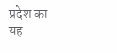प्रदेश का यह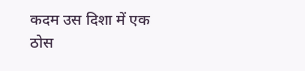कदम उस दिशा में एक ठोस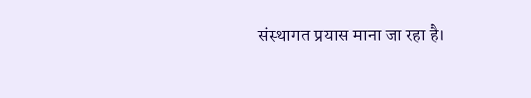संस्थागत प्रयास माना जा रहा है।